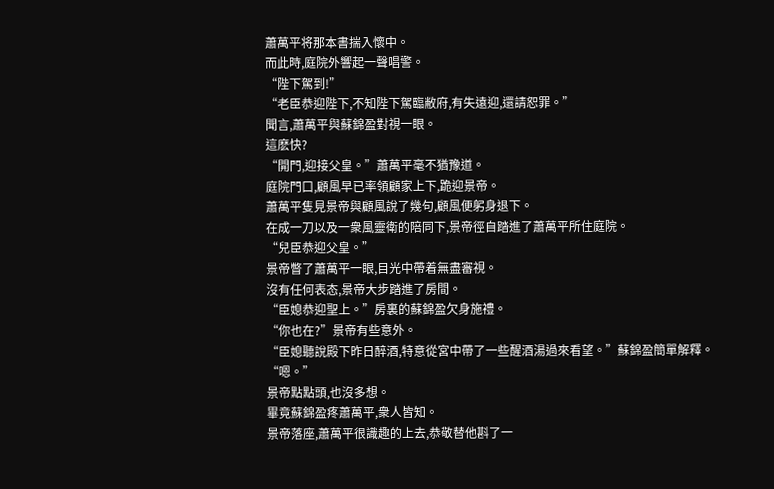蕭萬平将那本書揣入懷中。
而此時,庭院外響起一聲唱警。
“陛下駕到!”
“老臣恭迎陛下,不知陛下駕臨敝府,有失遠迎,還請恕罪。”
聞言,蕭萬平與蘇錦盈對視一眼。
這麽快?
“開門,迎接父皇。”蕭萬平毫不猶豫道。
庭院門口,顧風早已率領顧家上下,跪迎景帝。
蕭萬平隻見景帝與顧風說了幾句,顧風便躬身退下。
在成一刀以及一衆風靈衛的陪同下,景帝徑自踏進了蕭萬平所住庭院。
“兒臣恭迎父皇。”
景帝瞥了蕭萬平一眼,目光中帶着無盡審視。
沒有任何表态,景帝大步踏進了房間。
“臣媳恭迎聖上。”房裏的蘇錦盈欠身施禮。
“你也在?”景帝有些意外。
“臣媳聽說殿下昨日醉酒,特意從宮中帶了一些醒酒湯過來看望。”蘇錦盈簡單解釋。
“嗯。”
景帝點點頭,也沒多想。
畢竟蘇錦盈疼蕭萬平,衆人皆知。
景帝落座,蕭萬平很識趣的上去,恭敬替他斟了一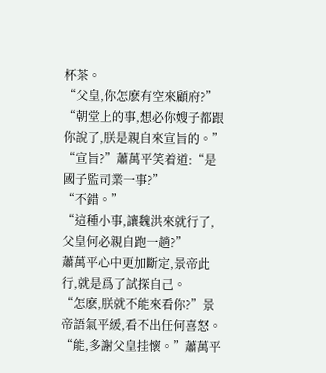杯茶。
“父皇,你怎麽有空來顧府?”
“朝堂上的事,想必你嫂子都跟你說了,朕是親自來宣旨的。”
“宣旨?”蕭萬平笑着道:“是國子監司業一事?”
“不錯。”
“這種小事,讓魏洪來就行了,父皇何必親自跑一趟?”
蕭萬平心中更加斷定,景帝此行,就是爲了試探自己。
“怎麽,朕就不能來看你?”景帝語氣平緩,看不出任何喜怒。
“能,多謝父皇挂懷。”蕭萬平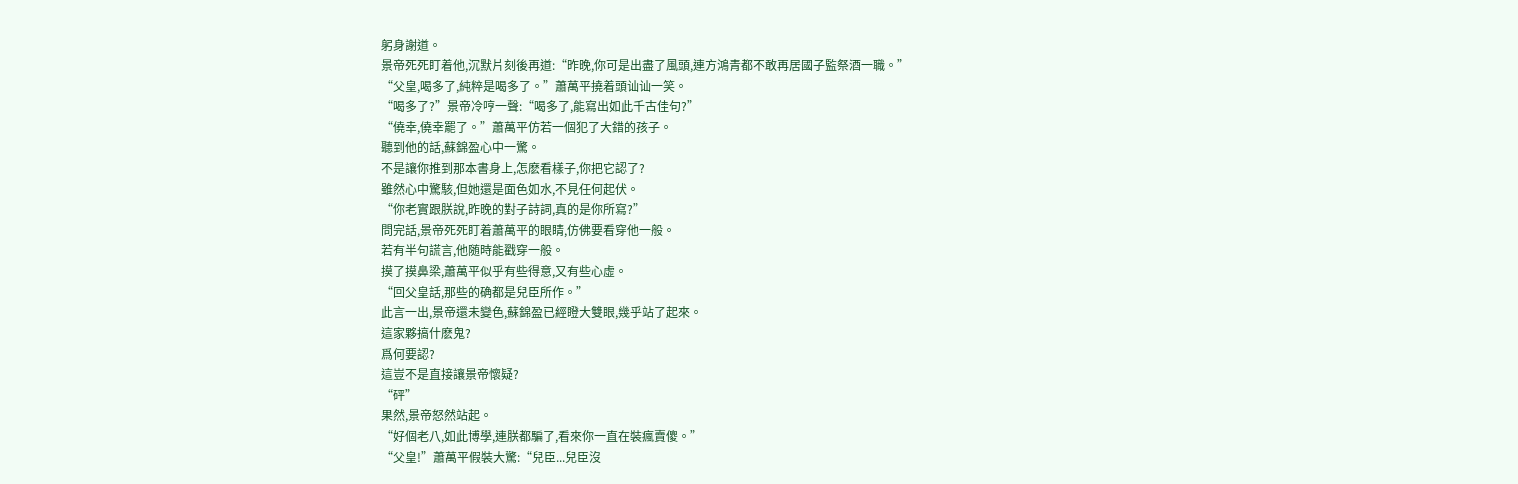躬身謝道。
景帝死死盯着他,沉默片刻後再道:“昨晚,你可是出盡了風頭,連方鴻青都不敢再居國子監祭酒一職。”
“父皇,喝多了,純粹是喝多了。”蕭萬平撓着頭讪讪一笑。
“喝多了?”景帝冷哼一聲:“喝多了,能寫出如此千古佳句?”
“僥幸,僥幸罷了。”蕭萬平仿若一個犯了大錯的孩子。
聽到他的話,蘇錦盈心中一驚。
不是讓你推到那本書身上,怎麽看樣子,你把它認了?
雖然心中驚駭,但她還是面色如水,不見任何起伏。
“你老實跟朕說,昨晚的對子詩詞,真的是你所寫?”
問完話,景帝死死盯着蕭萬平的眼睛,仿佛要看穿他一般。
若有半句謊言,他随時能戳穿一般。
摸了摸鼻梁,蕭萬平似乎有些得意,又有些心虛。
“回父皇話,那些的确都是兒臣所作。”
此言一出,景帝還未變色,蘇錦盈已經瞪大雙眼,幾乎站了起來。
這家夥搞什麽鬼?
爲何要認?
這豈不是直接讓景帝懷疑?
“砰”
果然,景帝怒然站起。
“好個老八,如此博學,連朕都騙了,看來你一直在裝瘋賣傻。”
“父皇!”蕭萬平假裝大驚:“兒臣...兒臣沒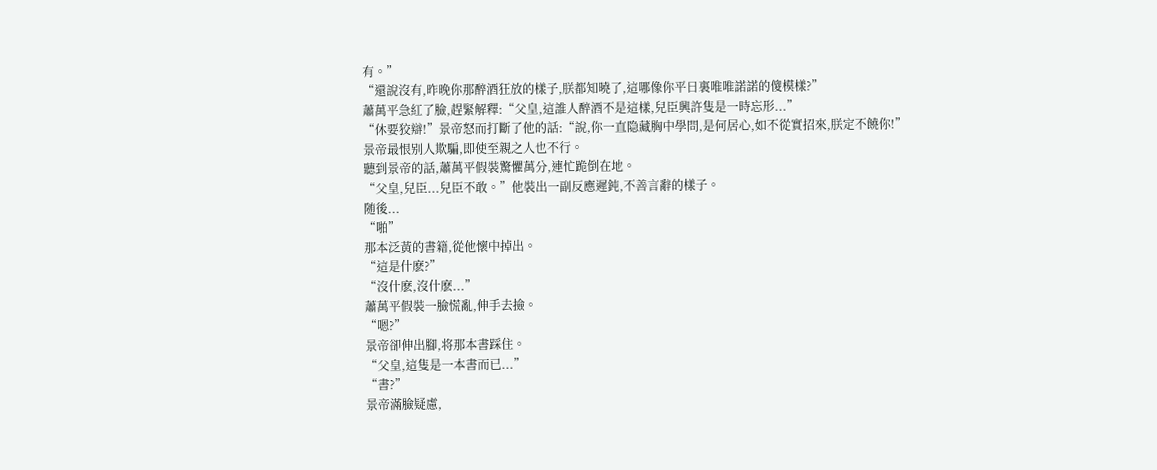有。”
“還說沒有,昨晚你那醉酒狂放的樣子,朕都知曉了,這哪像你平日裏唯唯諾諾的傻模樣?”
蕭萬平急紅了臉,趕緊解釋:“父皇,這誰人醉酒不是這樣,兒臣興許隻是一時忘形...”
“休要狡辯!”景帝怒而打斷了他的話:“說,你一直隐藏胸中學問,是何居心,如不從實招來,朕定不饒你!”
景帝最恨别人欺騙,即使至親之人也不行。
聽到景帝的話,蕭萬平假裝驚懼萬分,連忙跪倒在地。
“父皇,兒臣...兒臣不敢。”他裝出一副反應遲鈍,不善言辭的樣子。
随後...
“啪”
那本泛黃的書籍,從他懷中掉出。
“這是什麽?”
“沒什麽,沒什麽...”
蕭萬平假裝一臉慌亂,伸手去撿。
“嗯?”
景帝卻伸出腳,将那本書踩住。
“父皇,這隻是一本書而已...”
“書?”
景帝滿臉疑慮,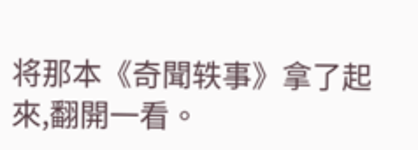将那本《奇聞轶事》拿了起來,翻開一看。